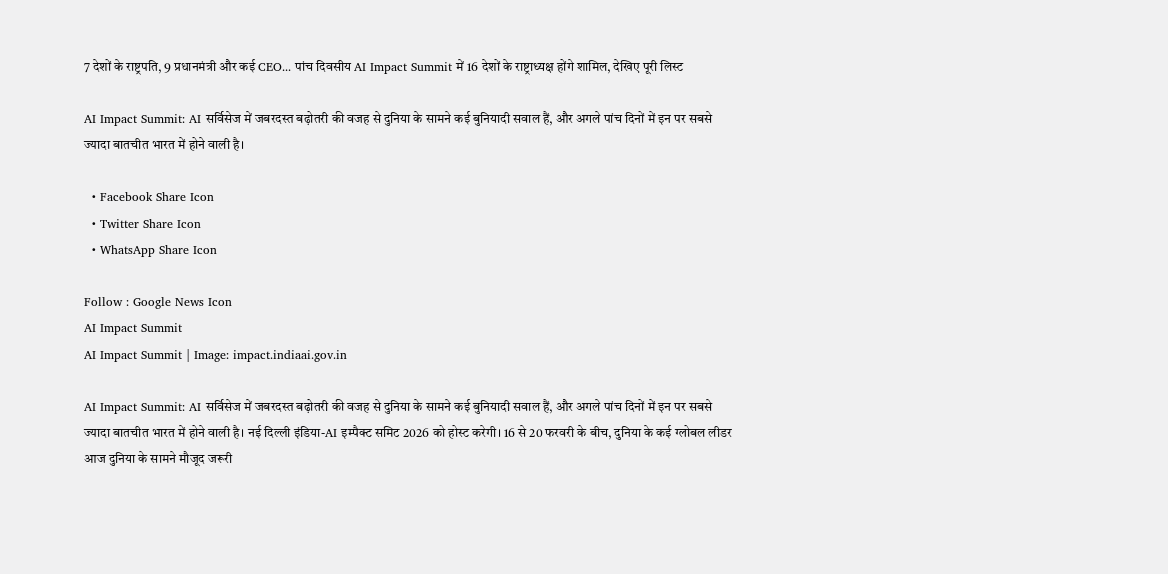7 देशों के राष्ट्रपति, 9 प्रधानमंत्री और कई CEO... पांच दिवसीय AI Impact Summit में 16 देशों के राष्ट्राध्यक्ष होंगे शामिल, देखिए पूरी लिस्ट

AI Impact Summit: AI सर्विसेज में जबरदस्त बढ़ोतरी की वजह से दुनिया के सामने कई बुनियादी सवाल हैं, और अगले पांच दिनों में इन पर सबसे ज्यादा बातचीत भारत में होने वाली है।

  • Facebook Share Icon
  • Twitter Share Icon
  • WhatsApp Share Icon

Follow : Google News Icon
AI Impact Summit
AI Impact Summit | Image: impact.indiaai.gov.in

AI Impact Summit: AI सर्विसेज में जबरदस्त बढ़ोतरी की वजह से दुनिया के सामने कई बुनियादी सवाल हैं, और अगले पांच दिनों में इन पर सबसे ज्यादा बातचीत भारत में होने वाली है। नई दिल्ली इंडिया-AI इम्पैक्ट समिट 2026 को होस्ट करेगी। 16 से 20 फरवरी के बीच, दुनिया के कई ग्लोबल लीडर आज दुनिया के सामने मौजूद जरूरी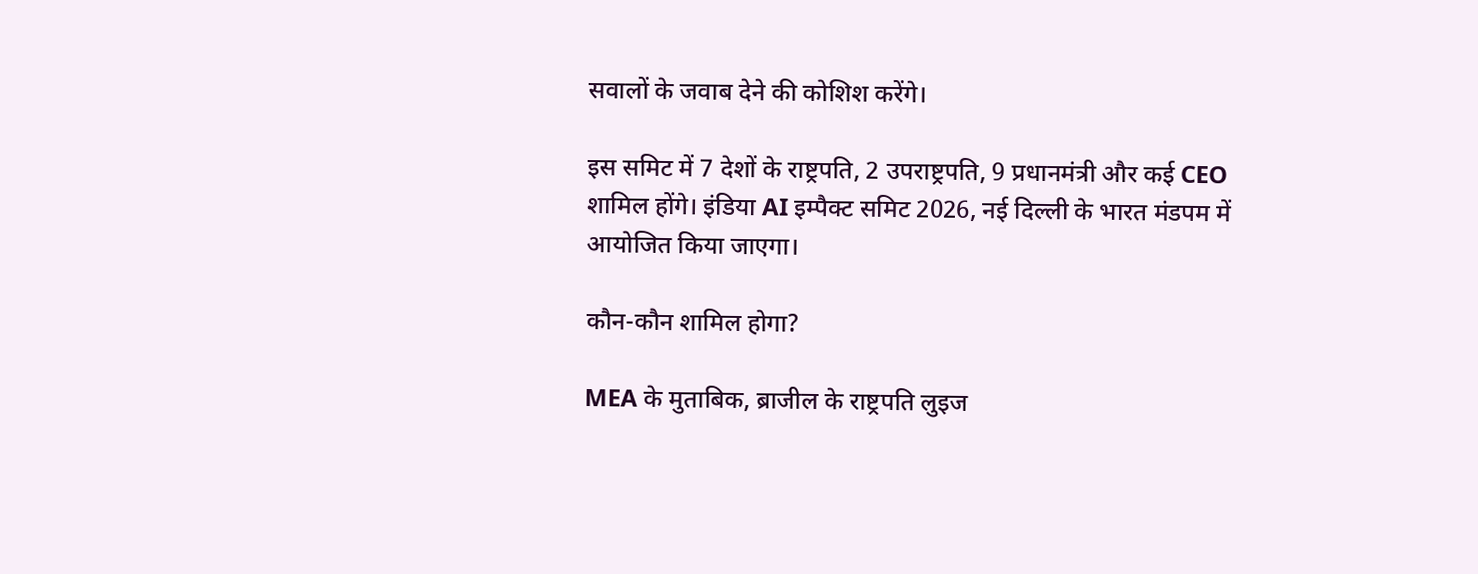सवालों के जवाब देने की कोशिश करेंगे।

इस समिट में 7 देशों के राष्ट्रपति, 2 उपराष्ट्रपति, 9 प्रधानमंत्री और कई CEO शामिल होंगे। इंडिया AI इम्पैक्ट समिट 2026, नई दिल्ली के भारत मंडपम में आयोजित किया जाएगा।

कौन-कौन शामिल होगा?

MEA के मुताबिक, ब्राजील के राष्ट्रपति लुइज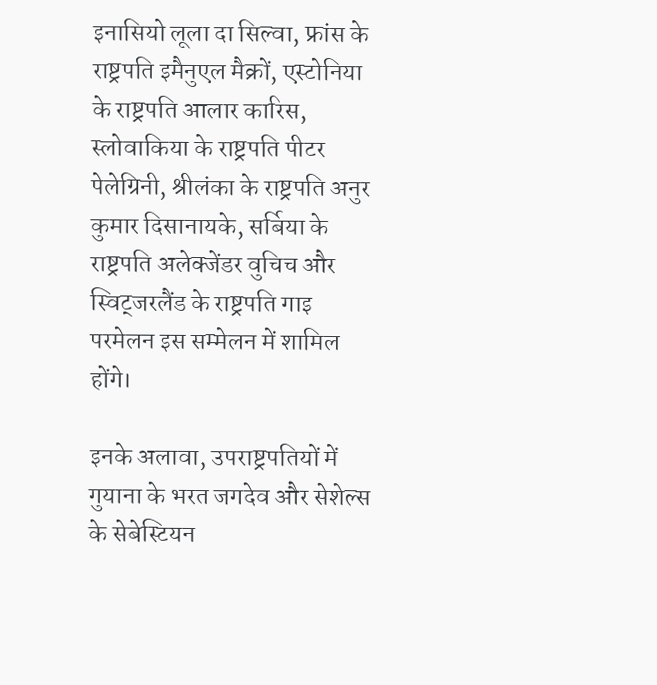इनासियो लूला दा सिल्वा, फ्रांस के राष्ट्रपति इमैनुएल मैक्रों, एस्टोनिया के राष्ट्रपति आलार कारिस, स्लोवाकिया के राष्ट्रपति पीटर पेलेग्रिनी, श्रीलंका के राष्ट्रपति अनुर कुमार दिसानायके, सर्बिया के राष्ट्रपति अलेक्जेंडर वुचिच और स्विट्जरलैंड के राष्ट्रपति गाइ परमेलन इस सम्मेलन में शामिल होंगे।

इनके अलावा, उपराष्ट्रपतियों में गुयाना के भरत जगदेव और सेशेल्स के सेबेस्टियन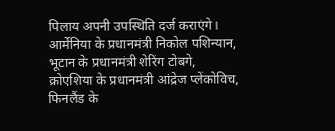पिलाय अपनी उपस्थिति दर्ज कराएंगे। आर्मेनिया के प्रधानमंत्री निकोल पशिन्यान, भूटान के प्रधानमंत्री शेरिंग टोबगे, क्रोएशिया के प्रधानमंत्री आंद्रेज प्लेंकोविच, फिनलैंड के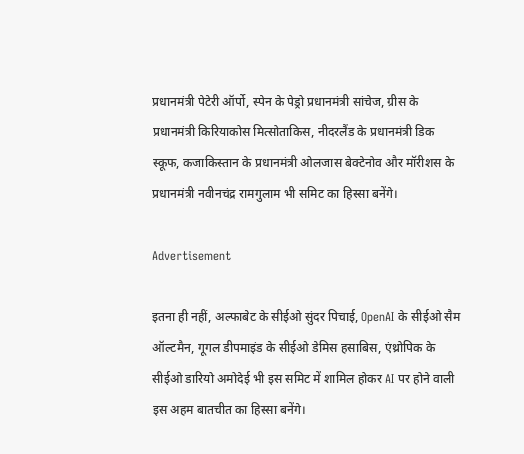प्रधानमंत्री पेटेरी ऑर्पो, स्पेन के पेड्रो प्रधानमंत्री सांचेज, ग्रीस के प्रधानमंत्री किरियाकोस मित्सोताकिस, नीदरलैंड के प्रधानमंत्री डिक स्कूफ, कजाकिस्तान के प्रधानमंत्री ओलजास बेक्टेनोव और मॉरीशस के प्रधानमंत्री नवीनचंद्र रामगुलाम भी समिट का हिस्सा बनेंगे।

Advertisement

इतना ही नहीं, अल्फाबेट के सीईओ सुंदर पिचाई, OpenAI के सीईओ सैम ऑल्टमैन, गूगल डीपमाइंड के सीईओ डेमिस हसाबिस, एंथ्रोपिक के सीईओ डारियो अमोदेई भी इस समिट में शामिल होकर AI पर होने वाली इस अहम बातचीत का हिस्सा बनेंगे।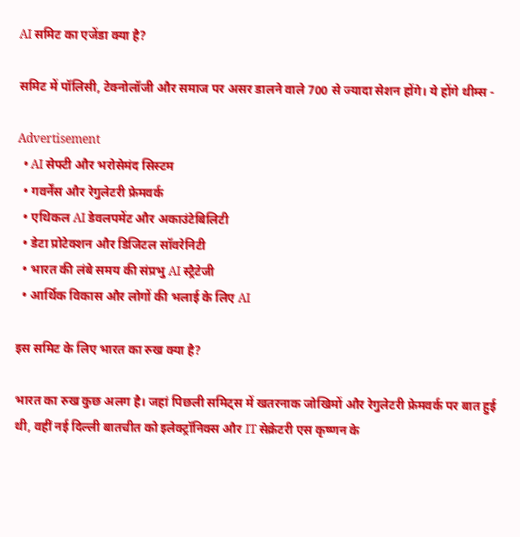AI समिट का एजेंडा क्या है?

समिट में पॉलिसी, टेक्नोलॉजी और समाज पर असर डालने वाले 700 से ज्यादा सेशन होंगे। ये होंगे थीम्स -

Advertisement
  • AI सेफ्टी और भरोसेमंद सिस्टम
  • गवर्नेंस और रेगुलेटरी फ्रेमवर्क
  • एथिकल AI डेवलपमेंट और अकाउंटेबिलिटी
  • डेटा प्रोटेक्शन और डिजिटल सॉवरेनिटी
  • भारत की लंबे समय की संप्रभु AI स्ट्रैटेजी
  • आर्थिक विकास और लोगों की भलाई के लिए AI

इस समिट के लिए भारत का रुख क्या है?

भारत का रुख कुछ अलग है। जहां पिछली समिट्स में खतरनाक जोखिमों और रेगुलेटरी फ्रेमवर्क पर बात हुई थी, वहीं नई दिल्ली बातचीत को इलेक्ट्रॉनिक्स और IT सेक्रेटरी एस कृष्णन के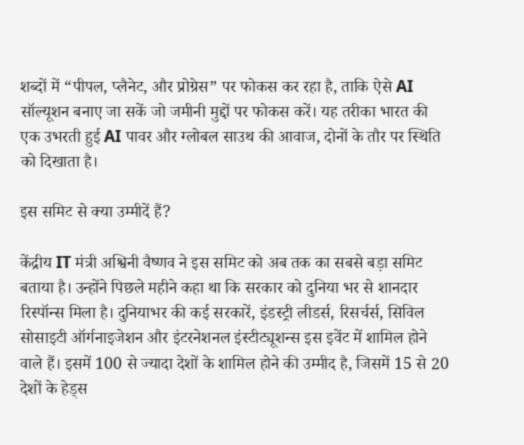शब्दों में “पीपल, प्लैनेट, और प्रोग्रेस” पर फोकस कर रहा है, ताकि ऐसे AI सॉल्यूशन बनाए जा सकें जो जमीनी मुद्दों पर फोकस करें। यह तरीका भारत की एक उभरती हुई AI पावर और ग्लोबल साउथ की आवाज, दोनों के तौर पर स्थिति को दिखाता है।

इस समिट से क्या उम्मीदें हैं?

केंद्रीय IT मंत्री अश्विनी वैष्णव ने इस समिट को अब तक का सबसे बड़ा समिट बताया है। उन्होंने पिछले महीने कहा था कि सरकार को दुनिया भर से शानदार रिस्पॉन्स मिला है। दुनियाभर की कई सरकारें, इंडस्ट्री लीडर्स, रिसर्चर्स, सिविल सोसाइटी ऑर्गनाइजेशन और इंटरनेशनल इंस्टीट्यूशन्स इस इवेंट में शामिल होने वाले हैं। इसमें 100 से ज्यादा देशों के शामिल होने की उम्मीद है, जिसमें 15 से 20 देशों के हेड्स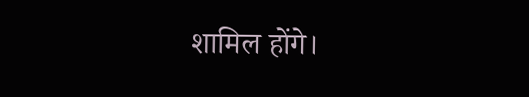शामिल होंगे।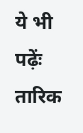ये भी पढ़ेंः तारिक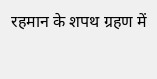रहमान के शपथ ग्रहण में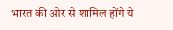भारत की ओर से शामिल होंगे ये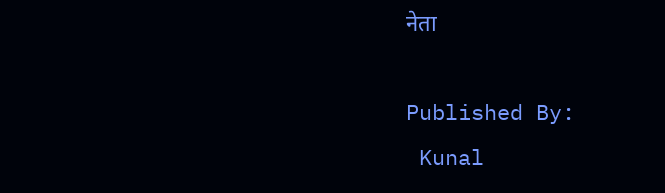नेता

Published By:
 Kunal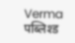Verma
पब्लिश्ड